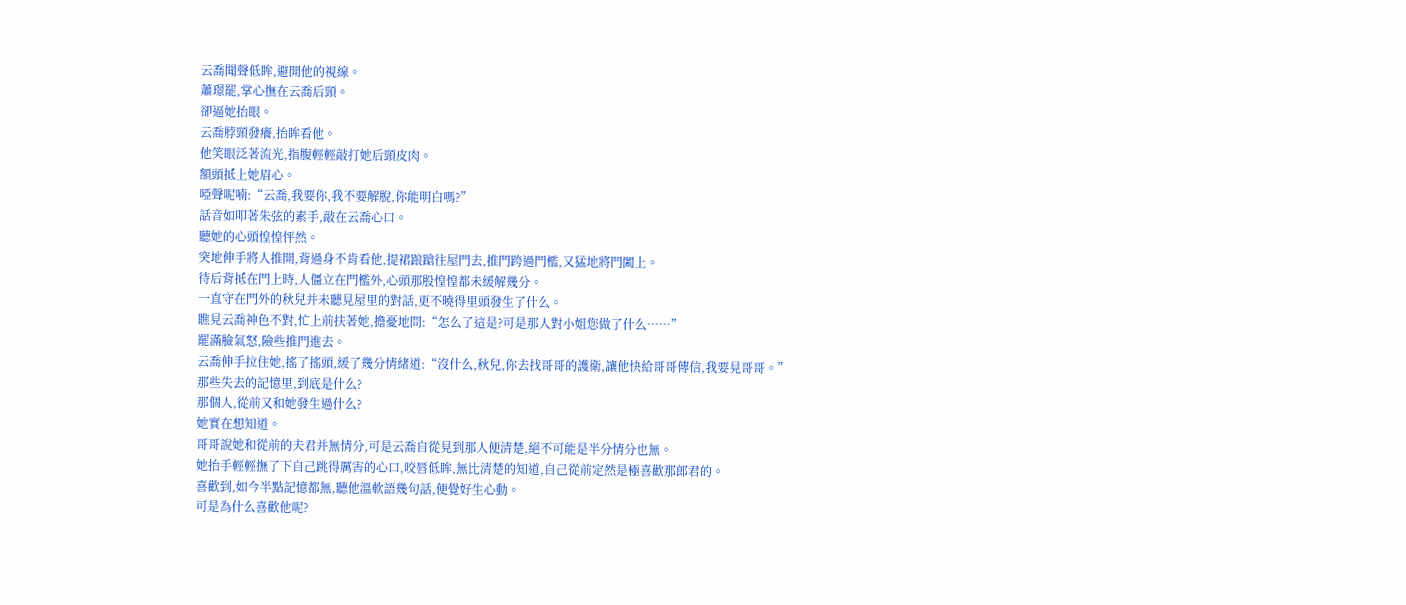云喬聞聲低眸,避開他的視線。
蕭璟罷,掌心撫在云喬后頸。
卻逼她抬眼。
云喬脖頸發癢,抬眸看他。
他笑眼泛著流光,指腹輕輕敲打她后頸皮肉。
額頭抵上她眉心。
啞聲呢喃:“云喬,我要你,我不要解脫,你能明白嗎?”
話音如叩著朱弦的素手,敲在云喬心口。
聽她的心頭惶惶怦然。
突地伸手將人推開,背過身不肯看他,提裙踉蹌往屋門去,推門跨過門檻,又猛地將門闔上。
待后背抵在門上時,人僵立在門檻外,心頭那股惶惶都未緩解幾分。
一直守在門外的秋兒并未聽見屋里的對話,更不曉得里頭發生了什么。
瞧見云喬神色不對,忙上前扶著她,擔憂地問:“怎么了這是?可是那人對小姐您做了什么……”
罷滿臉氣怒,險些推門進去。
云喬伸手拉住她,搖了搖頭,緩了幾分情緒道:“沒什么,秋兒,你去找哥哥的護衛,讓他快給哥哥傳信,我要見哥哥。”
那些失去的記憶里,到底是什么?
那個人,從前又和她發生過什么?
她實在想知道。
哥哥說她和從前的夫君并無情分,可是云喬自從見到那人便清楚,絕不可能是半分情分也無。
她抬手輕輕撫了下自己跳得厲害的心口,咬唇低眸,無比清楚的知道,自己從前定然是極喜歡那郎君的。
喜歡到,如今半點記憶都無,聽他溫軟語幾句話,便覺好生心動。
可是為什么喜歡他呢?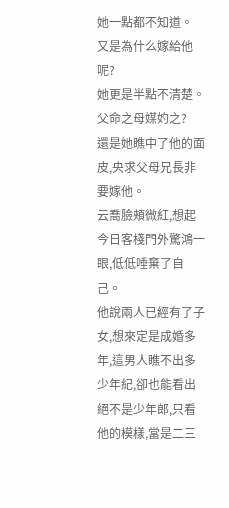她一點都不知道。
又是為什么嫁給他呢?
她更是半點不清楚。
父命之母媒妁之?
還是她瞧中了他的面皮,央求父母兄長非要嫁他。
云喬臉頰微紅,想起今日客棧門外驚鴻一眼,低低唾棄了自己。
他說兩人已經有了子女,想來定是成婚多年,這男人瞧不出多少年紀,卻也能看出絕不是少年郎,只看他的模樣,當是二三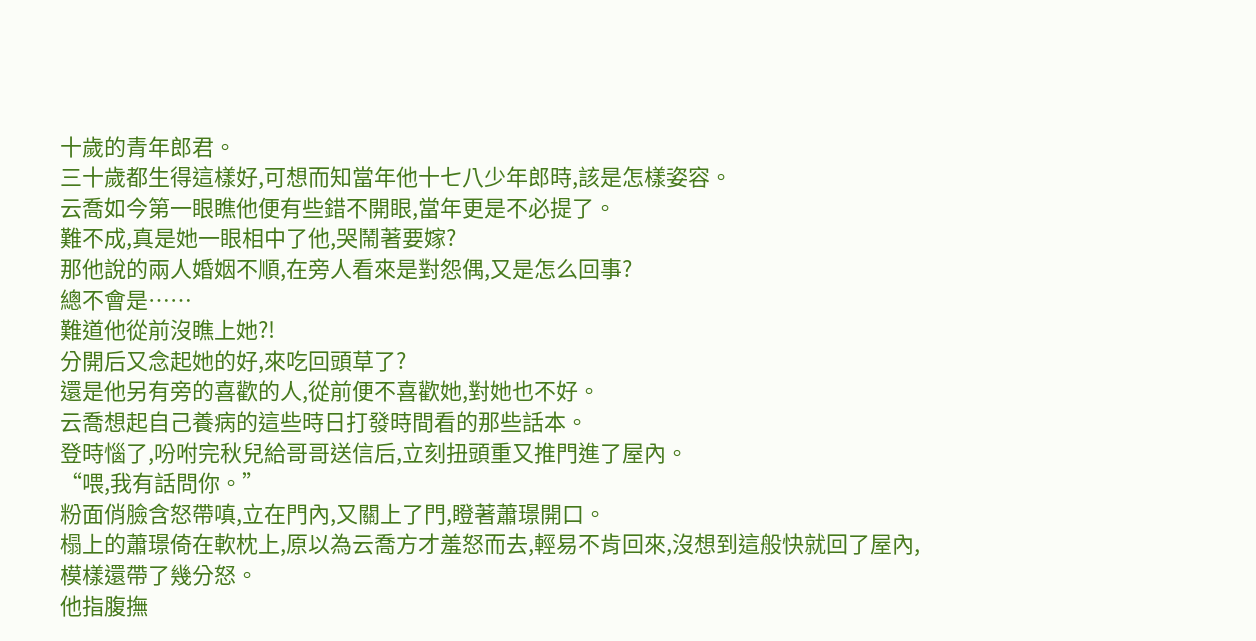十歲的青年郎君。
三十歲都生得這樣好,可想而知當年他十七八少年郎時,該是怎樣姿容。
云喬如今第一眼瞧他便有些錯不開眼,當年更是不必提了。
難不成,真是她一眼相中了他,哭鬧著要嫁?
那他說的兩人婚姻不順,在旁人看來是對怨偶,又是怎么回事?
總不會是……
難道他從前沒瞧上她?!
分開后又念起她的好,來吃回頭草了?
還是他另有旁的喜歡的人,從前便不喜歡她,對她也不好。
云喬想起自己養病的這些時日打發時間看的那些話本。
登時惱了,吩咐完秋兒給哥哥送信后,立刻扭頭重又推門進了屋內。
“喂,我有話問你。”
粉面俏臉含怒帶嗔,立在門內,又關上了門,瞪著蕭璟開口。
榻上的蕭璟倚在軟枕上,原以為云喬方才羞怒而去,輕易不肯回來,沒想到這般快就回了屋內,模樣還帶了幾分怒。
他指腹撫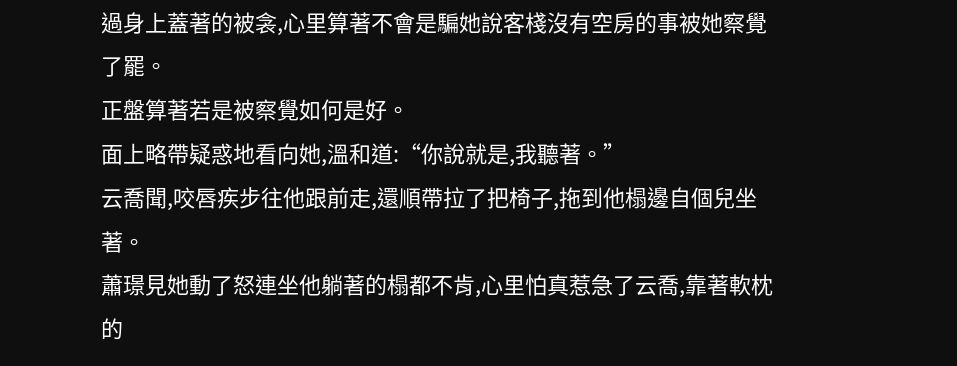過身上蓋著的被衾,心里算著不會是騙她說客棧沒有空房的事被她察覺了罷。
正盤算著若是被察覺如何是好。
面上略帶疑惑地看向她,溫和道:“你說就是,我聽著。”
云喬聞,咬唇疾步往他跟前走,還順帶拉了把椅子,拖到他榻邊自個兒坐著。
蕭璟見她動了怒連坐他躺著的榻都不肯,心里怕真惹急了云喬,靠著軟枕的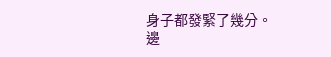身子都發緊了幾分。
邊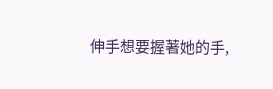伸手想要握著她的手,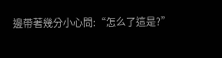邊帶著幾分小心問:“怎么了這是?”